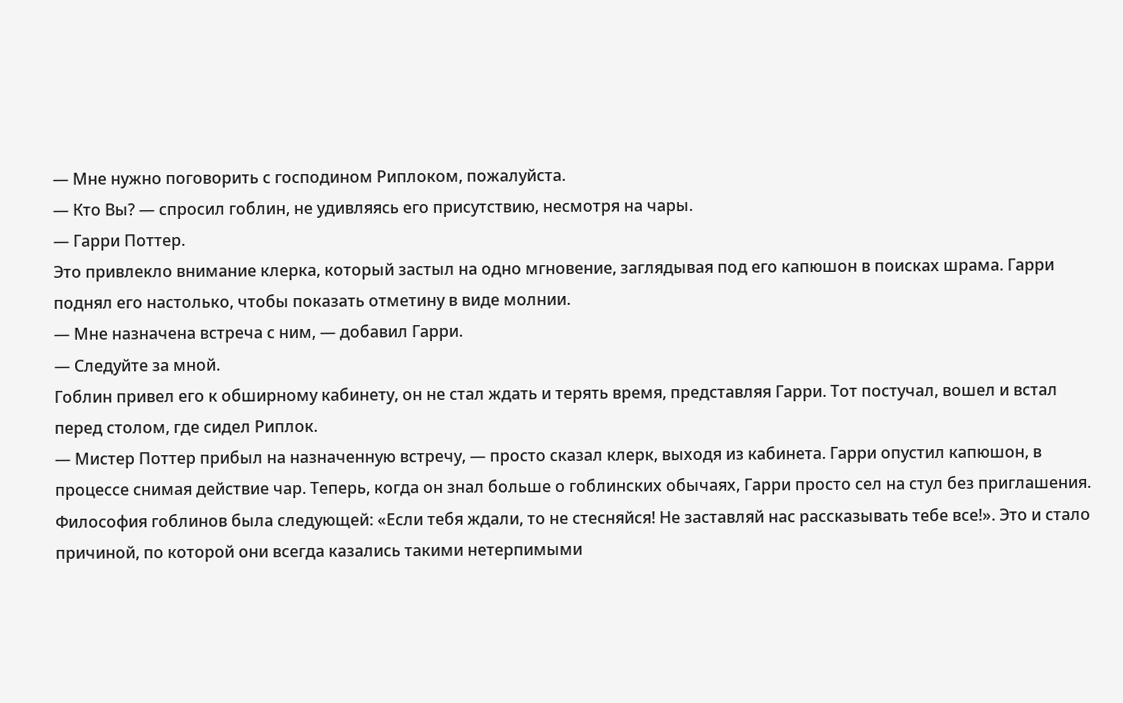— Мне нужно поговорить с господином Риплоком, пожалуйста.
— Кто Вы? — спросил гоблин, не удивляясь его присутствию, несмотря на чары.
— Гарри Поттер.
Это привлекло внимание клерка, который застыл на одно мгновение, заглядывая под его капюшон в поисках шрама. Гарри поднял его настолько, чтобы показать отметину в виде молнии.
— Мне назначена встреча с ним, — добавил Гарри.
— Следуйте за мной.
Гоблин привел его к обширному кабинету, он не стал ждать и терять время, представляя Гарри. Тот постучал, вошел и встал перед столом, где сидел Риплок.
— Мистер Поттер прибыл на назначенную встречу, — просто сказал клерк, выходя из кабинета. Гарри опустил капюшон, в процессе снимая действие чар. Теперь, когда он знал больше о гоблинских обычаях, Гарри просто сел на стул без приглашения. Философия гоблинов была следующей: «Если тебя ждали, то не стесняйся! Не заставляй нас рассказывать тебе все!». Это и стало причиной, по которой они всегда казались такими нетерпимыми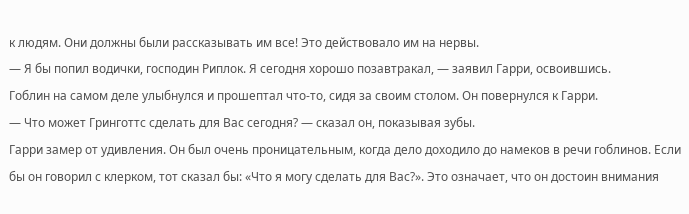к людям. Они должны были рассказывать им все! Это действовало им на нервы.
— Я бы попил водички, господин Риплок. Я сегодня хорошо позавтракал, — заявил Гарри, освоившись.
Гоблин на самом деле улыбнулся и прошептал что-то, сидя за своим столом. Он повернулся к Гарри.
— Что может Гринготтс сделать для Вас сегодня? — сказал он, показывая зубы.
Гарри замер от удивления. Он был очень проницательным, когда дело доходило до намеков в речи гоблинов. Если бы он говорил с клерком, тот сказал бы: «Что я могу сделать для Вас?». Это означает, что он достоин внимания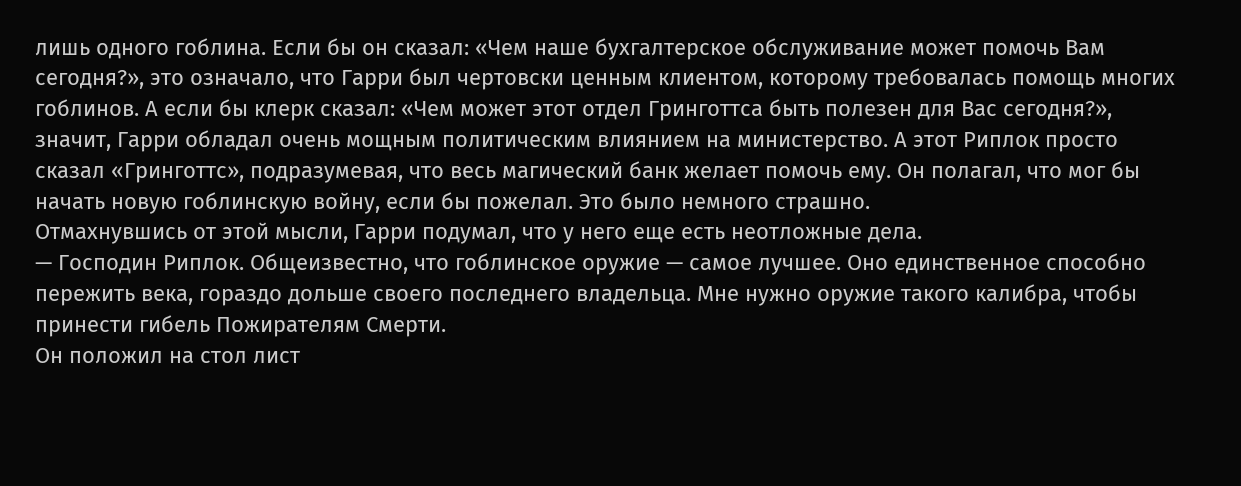лишь одного гоблина. Если бы он сказал: «Чем наше бухгалтерское обслуживание может помочь Вам сегодня?», это означало, что Гарри был чертовски ценным клиентом, которому требовалась помощь многих гоблинов. А если бы клерк сказал: «Чем может этот отдел Гринготтса быть полезен для Вас сегодня?», значит, Гарри обладал очень мощным политическим влиянием на министерство. А этот Риплок просто сказал «Гринготтс», подразумевая, что весь магический банк желает помочь ему. Он полагал, что мог бы начать новую гоблинскую войну, если бы пожелал. Это было немного страшно.
Отмахнувшись от этой мысли, Гарри подумал, что у него еще есть неотложные дела.
— Господин Риплок. Общеизвестно, что гоблинское оружие — самое лучшее. Оно единственное способно пережить века, гораздо дольше своего последнего владельца. Мне нужно оружие такого калибра, чтобы принести гибель Пожирателям Смерти.
Он положил на стол лист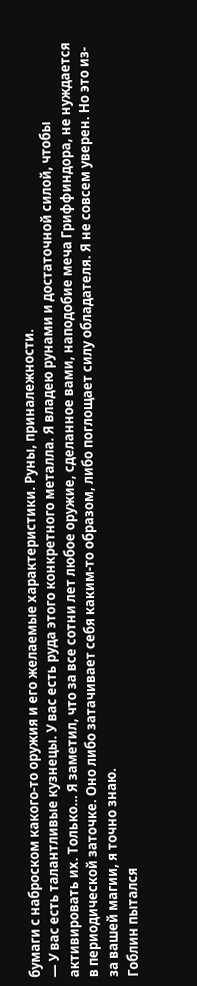бумаги с наброском какого-то оружия и его желаемые характеристики. Руны, приналежности.
— У вас есть талантливые кузнецы. У вас есть руда этого конкретного металла. Я владею рунами и достаточной силой, чтобы активировать их. Только… Я заметил, что за все сотни лет любое оружие, сделанное вами, наподобие меча Гриффиндора, не нуждается в периодической заточке. Оно либо затачивает себя каким-то образом, либо поглощает силу обладателя. Я не совсем уверен. Но это из-за вашей магии, я точно знаю.
Гоблин пытался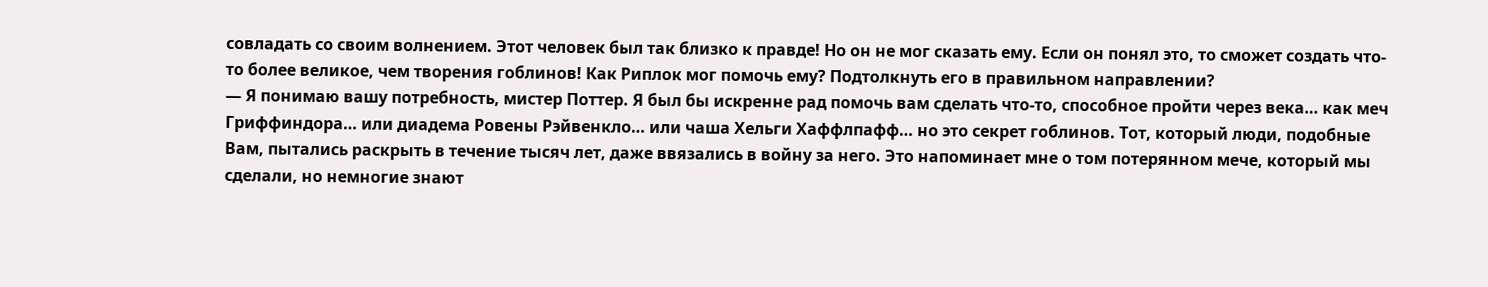совладать со своим волнением. Этот человек был так близко к правде! Но он не мог сказать ему. Если он понял это, то сможет создать что-то более великое, чем творения гоблинов! Как Риплок мог помочь ему? Подтолкнуть его в правильном направлении?
— Я понимаю вашу потребность, мистер Поттер. Я был бы искренне рад помочь вам сделать что-то, способное пройти через века… как меч Гриффиндора… или диадема Ровены Рэйвенкло… или чаша Хельги Хаффлпафф… но это секрет гоблинов. Тот, который люди, подобные Вам, пытались раскрыть в течение тысяч лет, даже ввязались в войну за него. Это напоминает мне о том потерянном мече, который мы сделали, но немногие знают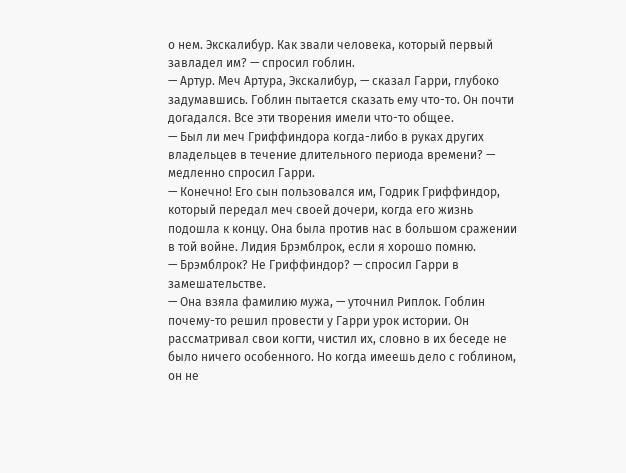о нем. Экскалибур. Как звали человека, который первый завладел им? — спросил гоблин.
— Артур. Меч Артура, Экскалибур, — сказал Гарри, глубоко задумавшись. Гоблин пытается сказать ему что-то. Он почти догадался. Все эти творения имели что-то общее.
— Был ли меч Гриффиндора когда-либо в руках других владельцев в течение длительного периода времени? — медленно спросил Гарри.
— Конечно! Его сын пользовался им, Годрик Гриффиндор, который передал меч своей дочери, когда его жизнь подошла к концу. Она была против нас в большом сражении в той войне. Лидия Брэмблрок, если я хорошо помню.
— Брэмблрок? Не Гриффиндор? — спросил Гарри в замешательстве.
— Она взяла фамилию мужа, — уточнил Риплок. Гоблин почему-то решил провести у Гарри урок истории. Он рассматривал свои когти, чистил их, словно в их беседе не было ничего особенного. Но когда имеешь дело с гоблином, он не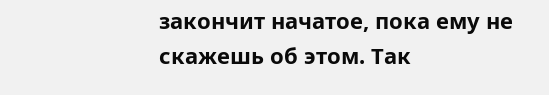закончит начатое, пока ему не скажешь об этом. Так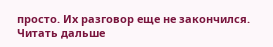просто. Их разговор еще не закончился.
Читать дальше